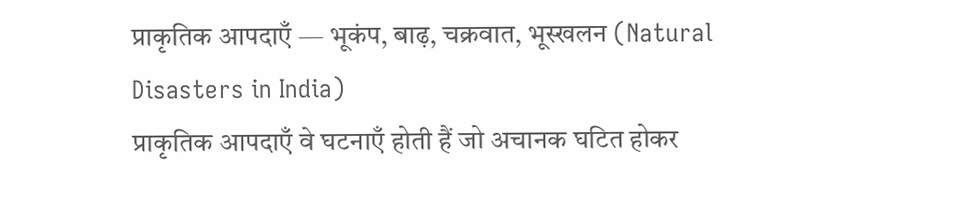प्राकृतिक आपदाएँ — भूकंप, बाढ़, चक्रवात, भूस्खलन (Natural Disasters in India)
प्राकृतिक आपदाएँ वे घटनाएँ होती हैं जो अचानक घटित होकर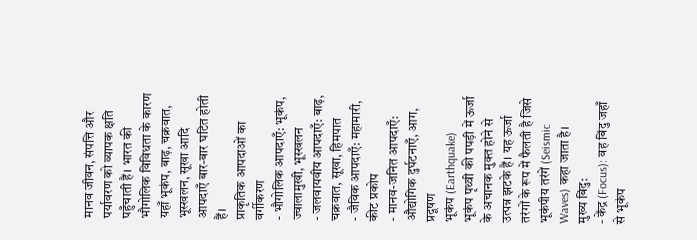मानव जीवन, संपत्ति और पर्यावरण को व्यापक क्षति पहुँचाती हैं। भारत की भौगोलिक विविधता के कारण यहाँ भूकंप, बाढ़, चक्रवात, भूस्खलन, सूखा आदि आपदाएँ बार-बार घटित होती हैं।
प्राकृतिक आपदाओं का वर्गीकरण
- भौगोलिक आपदाएँ: भूकंप, ज्वालामुखी, भूस्खलन
- जलवायवीय आपदाएँ: बाढ़, चक्रवात, सूखा, हिमपात
- जैविक आपदाएँ: महामारी, कीट प्रकोप
- मानव-जनित आपदाएँ: औद्योगिक दुर्घटनाएँ, आग, प्रदूषण
भूकंप (Earthquake)
भूकंप पृथ्वी की पपड़ी में ऊर्जा के अचानक मुक्त होने से उत्पन्न झटके हैं। यह ऊर्जा तरंगों के रूप में फैलती है जिसे भूकंपीय तरंगें (Seismic Waves) कहा जाता है।
मुख्य बिंदु:
- केंद्र (Focus): वह बिंदु जहाँ से भूकंप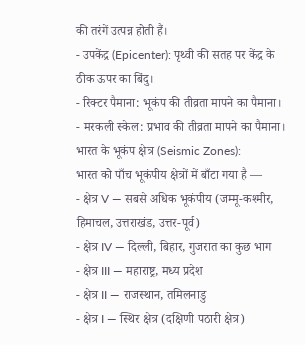की तरंगें उत्पन्न होती हैं।
- उपकेंद्र (Epicenter): पृथ्वी की सतह पर केंद्र के ठीक ऊपर का बिंदु।
- रिक्टर पैमाना: भूकंप की तीव्रता मापने का पैमाना।
- मरकली स्केल: प्रभाव की तीव्रता मापने का पैमाना।
भारत के भूकंप क्षेत्र (Seismic Zones):
भारत को पाँच भूकंपीय क्षेत्रों में बाँटा गया है —
- क्षेत्र V — सबसे अधिक भूकंपीय (जम्मू-कश्मीर, हिमाचल, उत्तराखंड, उत्तर-पूर्व)
- क्षेत्र IV — दिल्ली, बिहार, गुजरात का कुछ भाग
- क्षेत्र III — महाराष्ट्र, मध्य प्रदेश
- क्षेत्र II — राजस्थान, तमिलनाडु
- क्षेत्र I — स्थिर क्षेत्र (दक्षिणी पठारी क्षेत्र)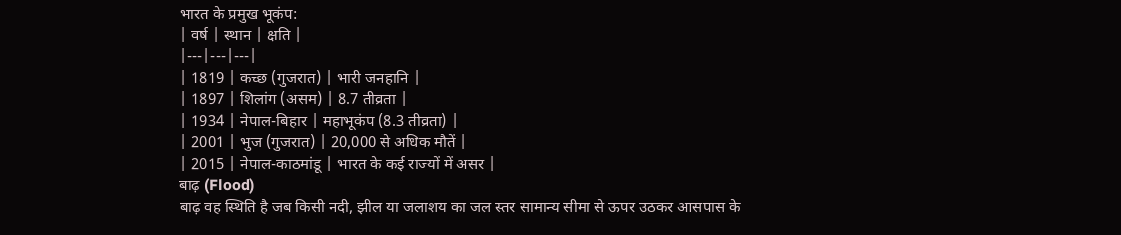भारत के प्रमुख भूकंप:
| वर्ष | स्थान | क्षति |
|---|---|---|
| 1819 | कच्छ (गुजरात) | भारी जनहानि |
| 1897 | शिलांग (असम) | 8.7 तीव्रता |
| 1934 | नेपाल-बिहार | महाभूकंप (8.3 तीव्रता) |
| 2001 | भुज (गुजरात) | 20,000 से अधिक मौतें |
| 2015 | नेपाल-काठमांडू | भारत के कई राज्यों में असर |
बाढ़ (Flood)
बाढ़ वह स्थिति है जब किसी नदी, झील या जलाशय का जल स्तर सामान्य सीमा से ऊपर उठकर आसपास के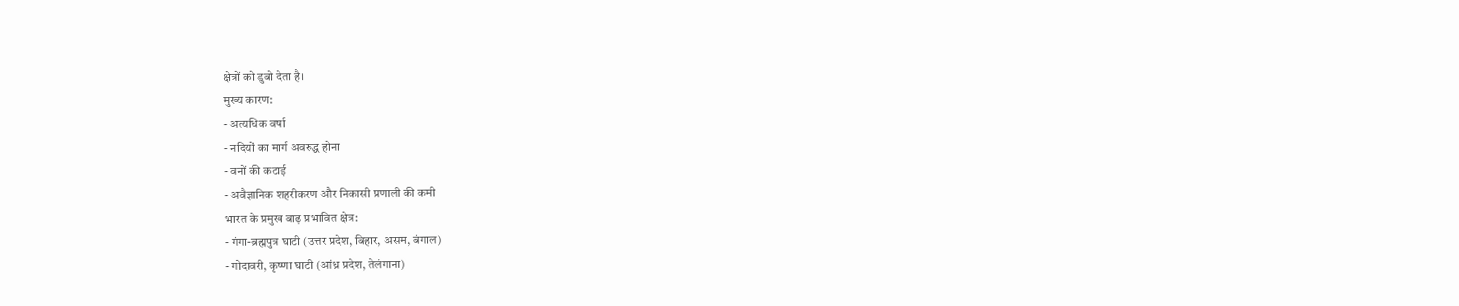क्षेत्रों को डुबो देता है।
मुख्य कारण:
- अत्यधिक वर्षा
- नदियों का मार्ग अवरुद्ध होना
- वनों की कटाई
- अवैज्ञानिक शहरीकरण और निकासी प्रणाली की कमी
भारत के प्रमुख बाढ़ प्रभावित क्षेत्र:
- गंगा-ब्रह्मपुत्र घाटी (उत्तर प्रदेश, बिहार, असम, बंगाल)
- गोदावरी, कृष्णा घाटी (आंध्र प्रदेश, तेलंगाना)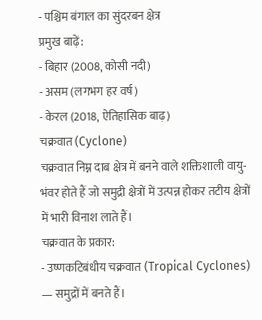- पश्चिम बंगाल का सुंदरबन क्षेत्र
प्रमुख बाढ़ें:
- बिहार (2008, कोसी नदी)
- असम (लगभग हर वर्ष)
- केरल (2018, ऐतिहासिक बाढ़)
चक्रवात (Cyclone)
चक्रवात निम्न दाब क्षेत्र में बनने वाले शक्तिशाली वायु-भंवर होते हैं जो समुद्री क्षेत्रों में उत्पन्न होकर तटीय क्षेत्रों में भारी विनाश लाते हैं।
चक्रवात के प्रकार:
- उष्णकटिबंधीय चक्रवात (Tropical Cyclones) — समुद्रों में बनते हैं।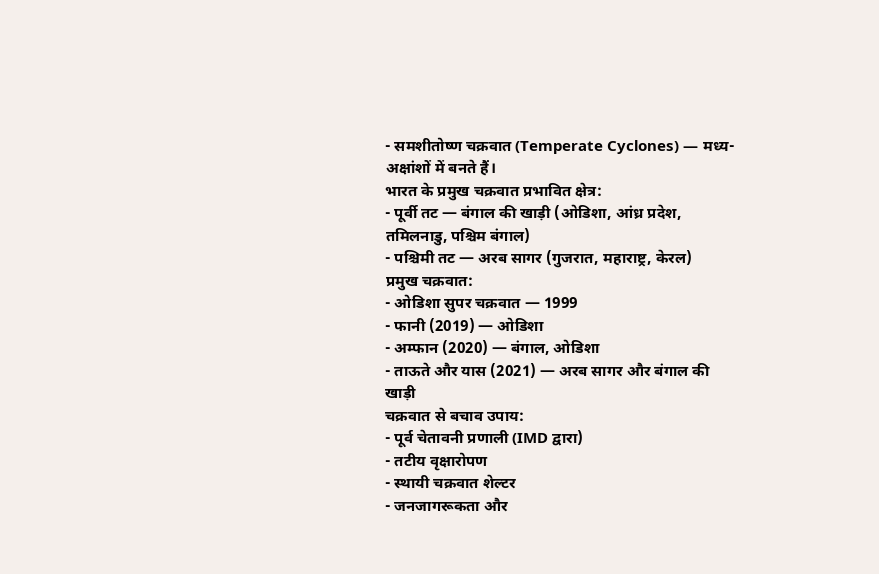- समशीतोष्ण चक्रवात (Temperate Cyclones) — मध्य-अक्षांशों में बनते हैं।
भारत के प्रमुख चक्रवात प्रभावित क्षेत्र:
- पूर्वी तट — बंगाल की खाड़ी (ओडिशा, आंध्र प्रदेश, तमिलनाडु, पश्चिम बंगाल)
- पश्चिमी तट — अरब सागर (गुजरात, महाराष्ट्र, केरल)
प्रमुख चक्रवात:
- ओडिशा सुपर चक्रवात — 1999
- फानी (2019) — ओडिशा
- अम्फान (2020) — बंगाल, ओडिशा
- ताऊते और यास (2021) — अरब सागर और बंगाल की खाड़ी
चक्रवात से बचाव उपाय:
- पूर्व चेतावनी प्रणाली (IMD द्वारा)
- तटीय वृक्षारोपण
- स्थायी चक्रवात शेल्टर
- जनजागरूकता और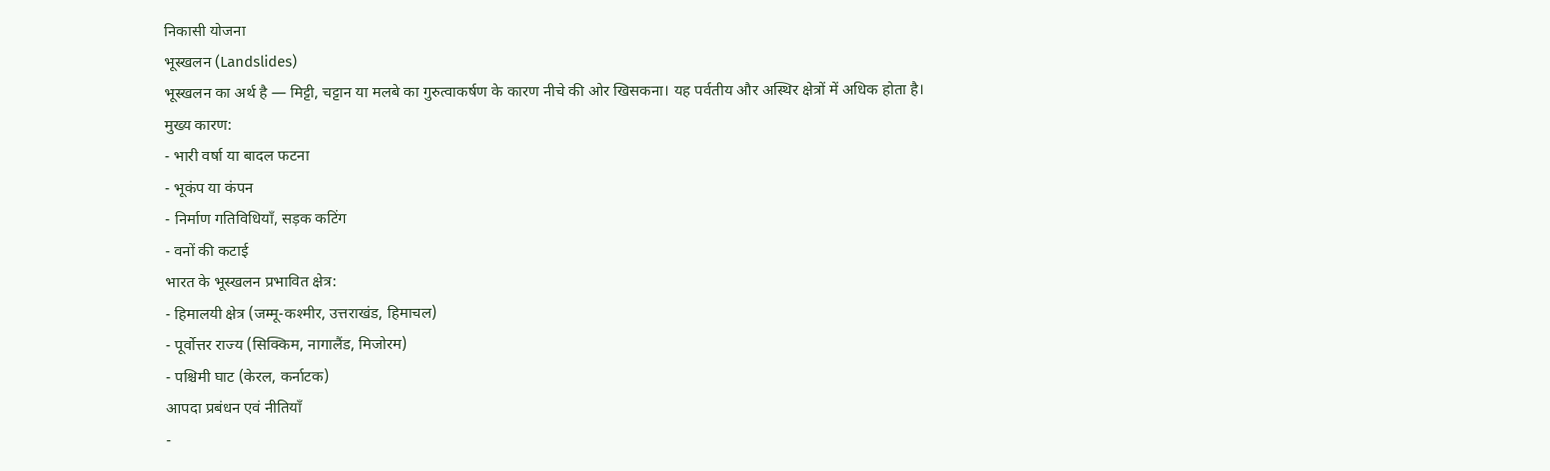निकासी योजना
भूस्खलन (Landslides)
भूस्खलन का अर्थ है — मिट्टी, चट्टान या मलबे का गुरुत्वाकर्षण के कारण नीचे की ओर खिसकना। यह पर्वतीय और अस्थिर क्षेत्रों में अधिक होता है।
मुख्य कारण:
- भारी वर्षा या बादल फटना
- भूकंप या कंपन
- निर्माण गतिविधियाँ, सड़क कटिंग
- वनों की कटाई
भारत के भूस्खलन प्रभावित क्षेत्र:
- हिमालयी क्षेत्र (जम्मू-कश्मीर, उत्तराखंड, हिमाचल)
- पूर्वोत्तर राज्य (सिक्किम, नागालैंड, मिजोरम)
- पश्चिमी घाट (केरल, कर्नाटक)
आपदा प्रबंधन एवं नीतियाँ
-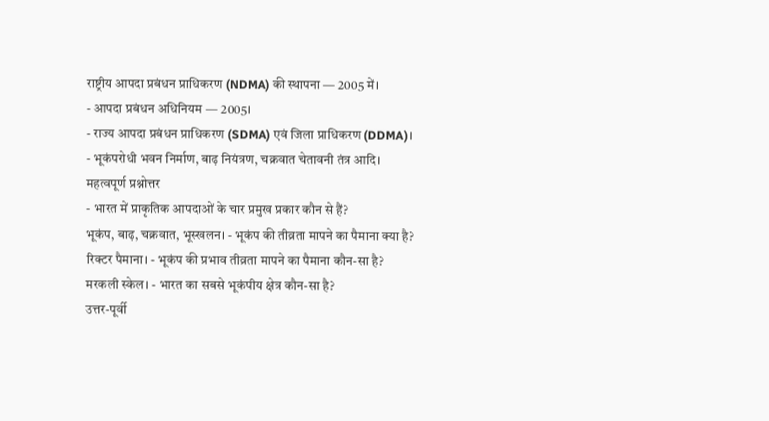राष्ट्रीय आपदा प्रबंधन प्राधिकरण (NDMA) की स्थापना — 2005 में।
- आपदा प्रबंधन अधिनियम — 2005।
- राज्य आपदा प्रबंधन प्राधिकरण (SDMA) एवं जिला प्राधिकरण (DDMA)।
- भूकंपरोधी भवन निर्माण, बाढ़ नियंत्रण, चक्रवात चेतावनी तंत्र आदि।
महत्वपूर्ण प्रश्नोत्तर
- भारत में प्राकृतिक आपदाओं के चार प्रमुख प्रकार कौन से हैं?
भूकंप, बाढ़, चक्रवात, भूस्खलन। - भूकंप की तीव्रता मापने का पैमाना क्या है?
रिक्टर पैमाना। - भूकंप की प्रभाव तीव्रता मापने का पैमाना कौन-सा है?
मरकली स्केल। - भारत का सबसे भूकंपीय क्षेत्र कौन-सा है?
उत्तर-पूर्वी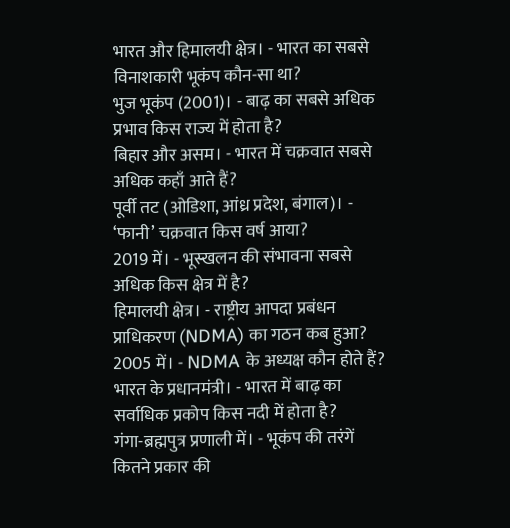भारत और हिमालयी क्षेत्र। - भारत का सबसे विनाशकारी भूकंप कौन-सा था?
भुज भूकंप (2001)। - बाढ़ का सबसे अधिक प्रभाव किस राज्य में होता है?
बिहार और असम। - भारत में चक्रवात सबसे अधिक कहाँ आते हैं?
पूर्वी तट (ओडिशा, आंध्र प्रदेश, बंगाल)। - ‘फानी’ चक्रवात किस वर्ष आया?
2019 में। - भूस्खलन की संभावना सबसे अधिक किस क्षेत्र में है?
हिमालयी क्षेत्र। - राष्ट्रीय आपदा प्रबंधन प्राधिकरण (NDMA) का गठन कब हुआ?
2005 में। - NDMA के अध्यक्ष कौन होते हैं?
भारत के प्रधानमंत्री। - भारत में बाढ़ का सर्वाधिक प्रकोप किस नदी में होता है?
गंगा-ब्रह्मपुत्र प्रणाली में। - भूकंप की तरंगें कितने प्रकार की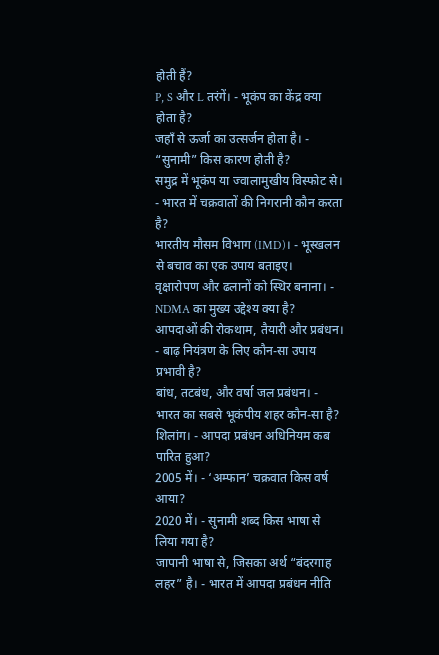होती हैं?
P, S और L तरंगें। - भूकंप का केंद्र क्या होता है?
जहाँ से ऊर्जा का उत्सर्जन होता है। - “सुनामी” किस कारण होती है?
समुद्र में भूकंप या ज्वालामुखीय विस्फोट से। - भारत में चक्रवातों की निगरानी कौन करता है?
भारतीय मौसम विभाग (IMD)। - भूस्खलन से बचाव का एक उपाय बताइए।
वृक्षारोपण और ढलानों को स्थिर बनाना। - NDMA का मुख्य उद्देश्य क्या है?
आपदाओं की रोकथाम, तैयारी और प्रबंधन। - बाढ़ नियंत्रण के लिए कौन-सा उपाय प्रभावी है?
बांध, तटबंध, और वर्षा जल प्रबंधन। - भारत का सबसे भूकंपीय शहर कौन-सा है?
शिलांग। - आपदा प्रबंधन अधिनियम कब पारित हुआ?
2005 में। - ‘अम्फान’ चक्रवात किस वर्ष आया?
2020 में। - सुनामी शब्द किस भाषा से लिया गया है?
जापानी भाषा से, जिसका अर्थ “बंदरगाह लहर” है। - भारत में आपदा प्रबंधन नीति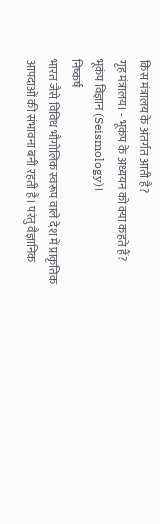किस मंत्रालय के अंतर्गत आती है?
गृह मंत्रालय। - भूकंप के अध्ययन को क्या कहते हैं?
भूकंप विज्ञान (Seismology)।
निष्कर्ष
भारत जैसे विविध भौगोलिक स्वरूप वाले देश में प्राकृतिक आपदाओं की संभावना बनी रहती है। परंतु वैज्ञानिक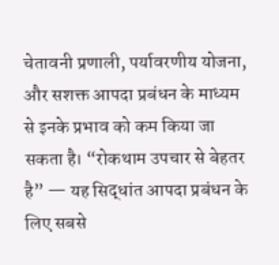चेतावनी प्रणाली, पर्यावरणीय योजना, और सशक्त आपदा प्रबंधन के माध्यम से इनके प्रभाव को कम किया जा सकता है। “रोकथाम उपचार से बेहतर है” — यह सिद्धांत आपदा प्रबंधन के लिए सबसे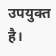उपयुक्त है।